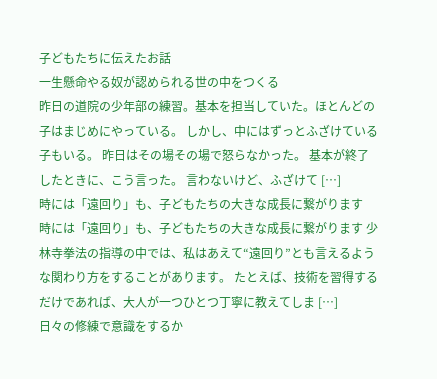子どもたちに伝えたお話
一生懸命やる奴が認められる世の中をつくる
昨日の道院の少年部の練習。基本を担当していた。ほとんどの子はまじめにやっている。 しかし、中にはずっとふざけている子もいる。 昨日はその場その場で怒らなかった。 基本が終了したときに、こう言った。 言わないけど、ふざけて […]
時には「遠回り」も、子どもたちの大きな成長に繋がります
時には「遠回り」も、子どもたちの大きな成長に繋がります 少林寺拳法の指導の中では、私はあえて“遠回り”とも言えるような関わり方をすることがあります。 たとえば、技術を習得するだけであれば、大人が一つひとつ丁寧に教えてしま […]
日々の修練で意識をするか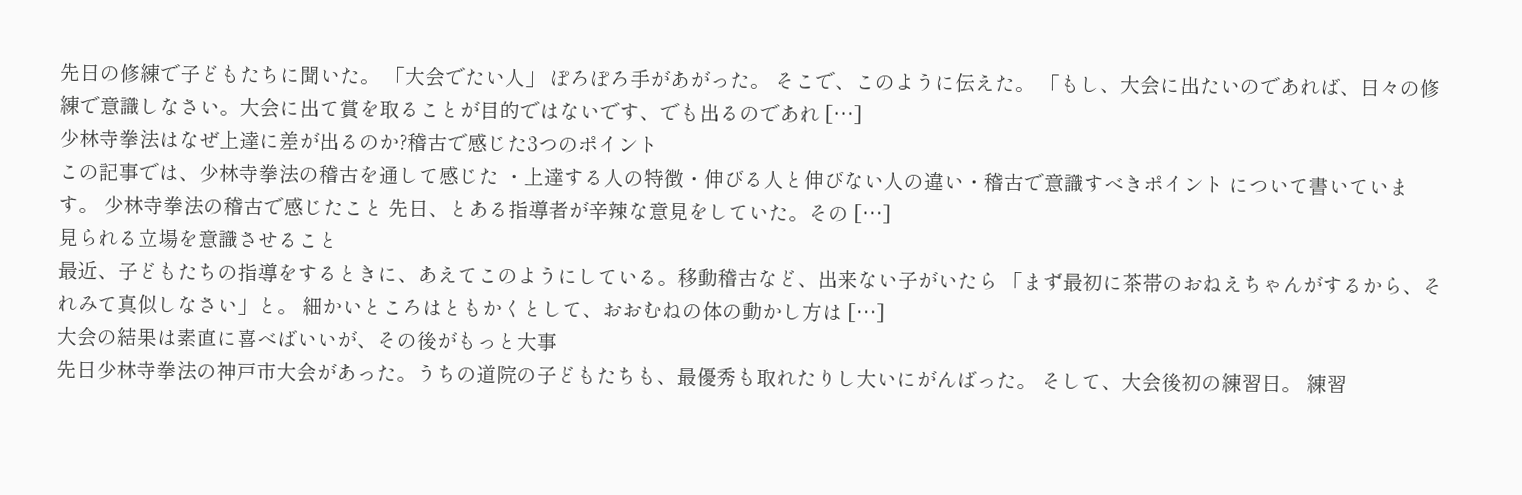先日の修練で子どもたちに聞いた。 「大会でたい人」 ぽろぽろ手があがった。 そこで、このように伝えた。 「もし、大会に出たいのであれば、日々の修練で意識しなさい。大会に出て賞を取ることが目的ではないです、でも出るのであれ […]
少林寺拳法はなぜ上達に差が出るのか?稽古で感じた3つのポイント
この記事では、少林寺拳法の稽古を通して感じた ・上達する人の特徴・伸びる人と伸びない人の違い・稽古で意識すべきポイント について書いています。 少林寺拳法の稽古で感じたこと 先日、とある指導者が辛辣な意見をしていた。その […]
見られる立場を意識させること
最近、子どもたちの指導をするときに、あえてこのようにしている。移動稽古など、出来ない子がいたら 「まず最初に茶帯のおねえちゃんがするから、それみて真似しなさい」と。 細かいところはともかくとして、おおむねの体の動かし方は […]
大会の結果は素直に喜べばいいが、その後がもっと大事
先日少林寺拳法の神戸市大会があった。うちの道院の子どもたちも、最優秀も取れたりし大いにがんばった。 そして、大会後初の練習日。 練習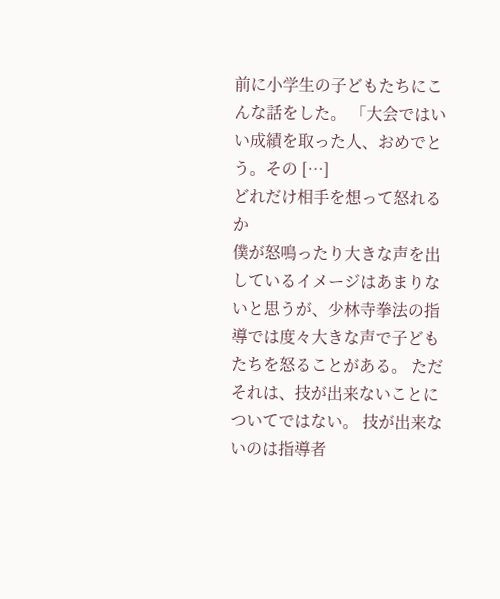前に小学生の子どもたちにこんな話をした。 「大会ではいい成績を取った人、おめでとう。その […]
どれだけ相手を想って怒れるか
僕が怒鳴ったり大きな声を出しているイメージはあまりないと思うが、少林寺拳法の指導では度々大きな声で子どもたちを怒ることがある。 ただそれは、技が出来ないことについてではない。 技が出来ないのは指導者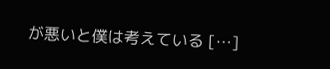が悪いと僕は考えている […]